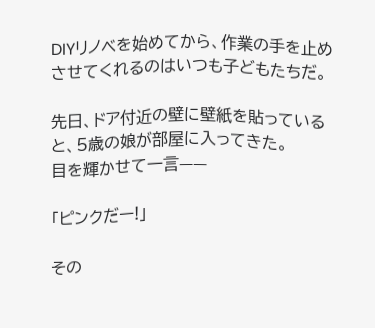DIYリノベを始めてから、作業の手を止めさせてくれるのはいつも子どもたちだ。

先日、ドア付近の壁に壁紙を貼っていると、5歳の娘が部屋に入ってきた。
目を輝かせて一言——

「ピンクだー!」

その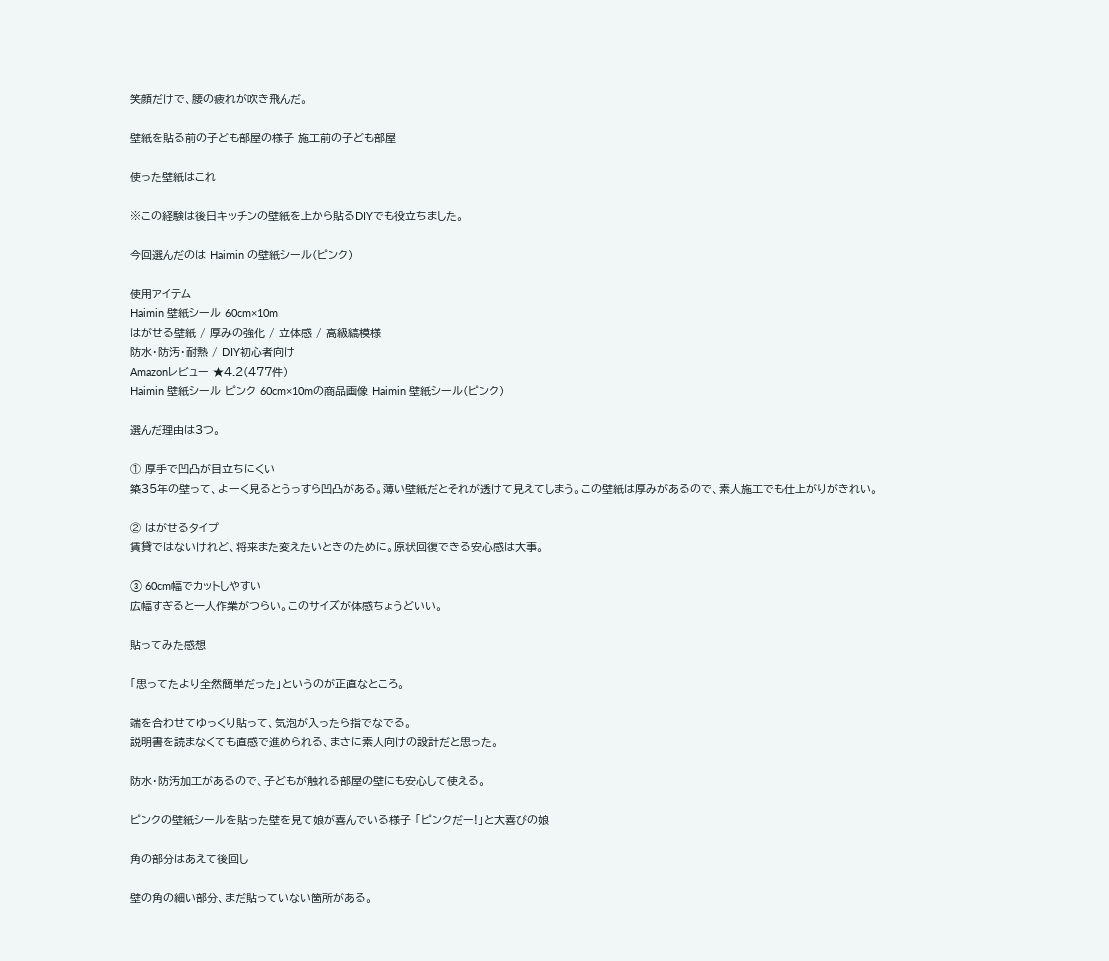笑顔だけで、腰の疲れが吹き飛んだ。

壁紙を貼る前の子ども部屋の様子 施工前の子ども部屋

使った壁紙はこれ

※この経験は後日キッチンの壁紙を上から貼るDIYでも役立ちました。

今回選んだのは Haimin の壁紙シール(ピンク)

使用アイテム
Haimin 壁紙シール 60cm×10m
はがせる壁紙 / 厚みの強化 / 立体感 / 高級縞模様
防水・防汚・耐熱 / DIY初心者向け
Amazonレビュー ★4.2(477件)
Haimin 壁紙シール ピンク 60cm×10mの商品画像 Haimin 壁紙シール(ピンク)

選んだ理由は3つ。

① 厚手で凹凸が目立ちにくい
築35年の壁って、よーく見るとうっすら凹凸がある。薄い壁紙だとそれが透けて見えてしまう。この壁紙は厚みがあるので、素人施工でも仕上がりがきれい。

② はがせるタイプ
賃貸ではないけれど、将来また変えたいときのために。原状回復できる安心感は大事。

③ 60cm幅でカットしやすい
広幅すぎると一人作業がつらい。このサイズが体感ちょうどいい。

貼ってみた感想

「思ってたより全然簡単だった」というのが正直なところ。

端を合わせてゆっくり貼って、気泡が入ったら指でなでる。
説明書を読まなくても直感で進められる、まさに素人向けの設計だと思った。

防水・防汚加工があるので、子どもが触れる部屋の壁にも安心して使える。

ピンクの壁紙シールを貼った壁を見て娘が喜んでいる様子 「ピンクだー!」と大喜びの娘

角の部分はあえて後回し

壁の角の細い部分、まだ貼っていない箇所がある。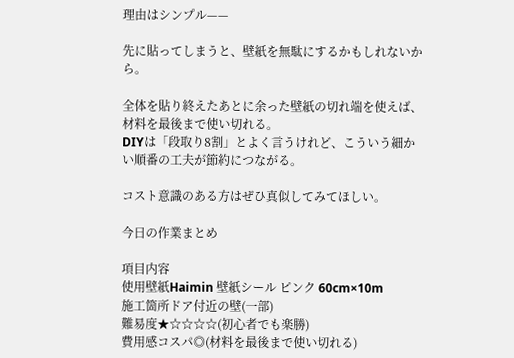理由はシンプル——

先に貼ってしまうと、壁紙を無駄にするかもしれないから。

全体を貼り終えたあとに余った壁紙の切れ端を使えば、材料を最後まで使い切れる。
DIYは「段取り8割」とよく言うけれど、こういう細かい順番の工夫が節約につながる。

コスト意識のある方はぜひ真似してみてほしい。

今日の作業まとめ

項目内容
使用壁紙Haimin 壁紙シール ピンク 60cm×10m
施工箇所ドア付近の壁(一部)
難易度★☆☆☆☆(初心者でも楽勝)
費用感コスパ◎(材料を最後まで使い切れる)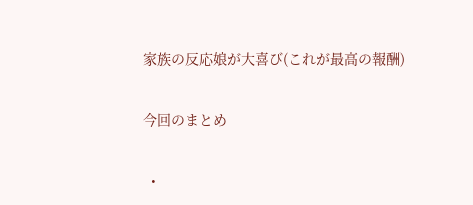家族の反応娘が大喜び(これが最高の報酬)

今回のまとめ

  •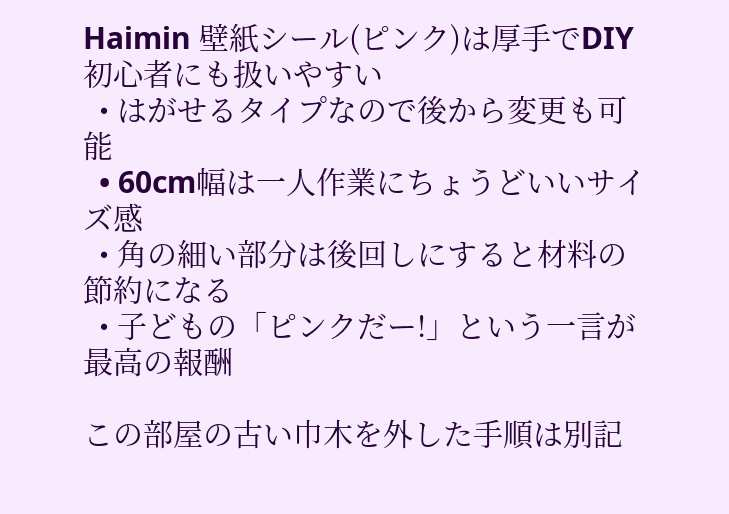Haimin 壁紙シール(ピンク)は厚手でDIY初心者にも扱いやすい
  • はがせるタイプなので後から変更も可能
  • 60cm幅は一人作業にちょうどいいサイズ感
  • 角の細い部分は後回しにすると材料の節約になる
  • 子どもの「ピンクだー!」という一言が最高の報酬

この部屋の古い巾木を外した手順は別記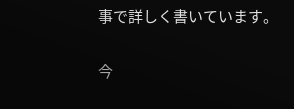事で詳しく書いています。

今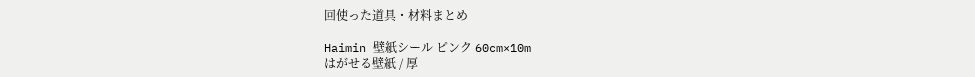回使った道具・材料まとめ

Haimin 壁紙シール ピンク 60cm×10m
はがせる壁紙 / 厚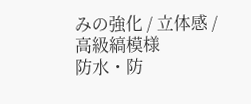みの強化 / 立体感 / 高級縞模様
防水・防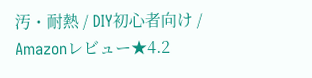汚・耐熱 / DIY初心者向け / Amazonレビュー★4.2